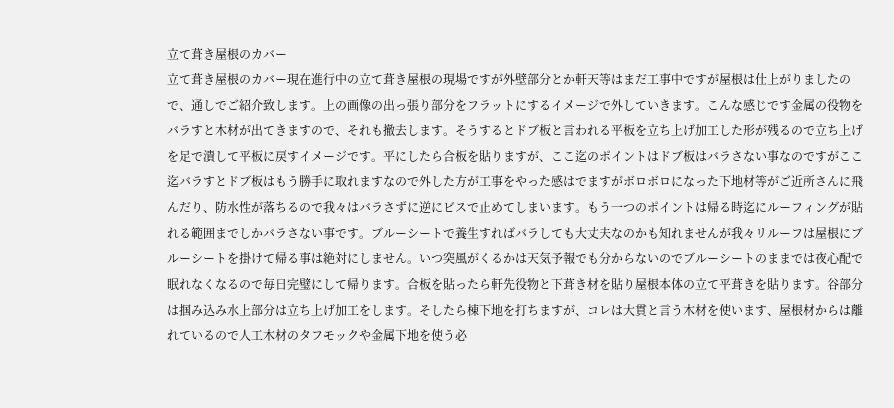立て葺き屋根のカバー
立て葺き屋根のカバー現在進行中の立て葺き屋根の現場ですが外壁部分とか軒天等はまだ工事中ですが屋根は仕上がりましたので、通しでご紹介致します。上の画像の出っ張り部分をフラットにするイメージで外していきます。こんな感じです金属の役物をバラすと木材が出てきますので、それも撤去します。そうするとドブ板と言われる平板を立ち上げ加工した形が残るので立ち上げを足で潰して平板に戻すイメージです。平にしたら合板を貼りますが、ここ迄のポイントはドブ板はバラさない事なのですがここ迄バラすとドブ板はもう勝手に取れますなので外した方が工事をやった感はでますがボロボロになった下地材等がご近所さんに飛んだり、防水性が落ちるので我々はバラさずに逆にビスで止めてしまいます。もう一つのポイントは帰る時迄にルーフィングが貼れる範囲までしかバラさない事です。ブルーシートで養生すればバラしても大丈夫なのかも知れませんが我々リルーフは屋根にブルーシートを掛けて帰る事は絶対にしません。いつ突風がくるかは天気予報でも分からないのでブルーシートのままでは夜心配で眠れなくなるので毎日完璧にして帰ります。合板を貼ったら軒先役物と下葺き材を貼り屋根本体の立て平葺きを貼ります。谷部分は掴み込み水上部分は立ち上げ加工をします。そしたら棟下地を打ちますが、コレは大貫と言う木材を使います、屋根材からは離れているので人工木材のタフモックや金属下地を使う必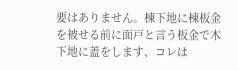要はありません。棟下地に棟板金を被せる前に面戸と言う板金で木下地に蓋をします、コレは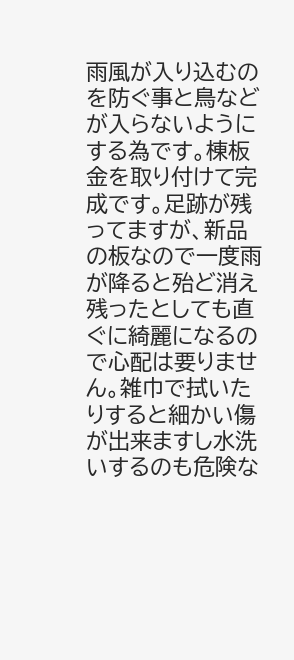雨風が入り込むのを防ぐ事と鳥などが入らないようにする為です。棟板金を取り付けて完成です。足跡が残ってますが、新品の板なので一度雨が降ると殆ど消え残ったとしても直ぐに綺麗になるので心配は要りません。雑巾で拭いたりすると細かい傷が出来ますし水洗いするのも危険な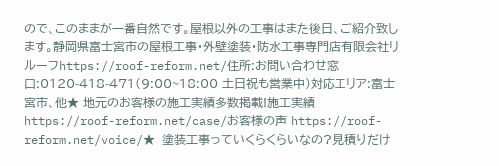ので、このままが一番自然です。屋根以外の工事はまた後日、ご紹介致します。静岡県富士宮市の屋根工事・外壁塗装・防水工事専門店有限会社リルーフhttps://roof-reform.net/住所:お問い合わせ窓口:0120-418-471(9:00~18:00 土日祝も営業中)対応エリア:富士宮市、他★ 地元のお客様の施工実績多数掲載!施工実績https://roof-reform.net/case/お客様の声 https://roof-reform.net/voice/★ 塗装工事っていくらくらいなの?見積りだけ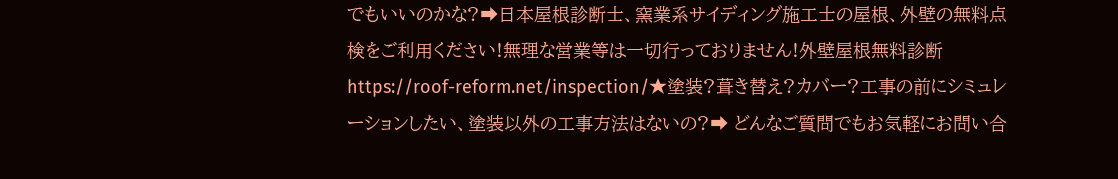でもいいのかな?➡日本屋根診断士、窯業系サイディング施工士の屋根、外壁の無料点検をご利用ください!無理な営業等は一切行っておりません!外壁屋根無料診断 https://roof-reform.net/inspection/★塗装?葺き替え?カバー?工事の前にシミュレーションしたい、塗装以外の工事方法はないの?➡ どんなご質問でもお気軽にお問い合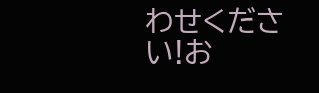わせください!お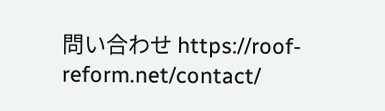問い合わせ https://roof-reform.net/contact/